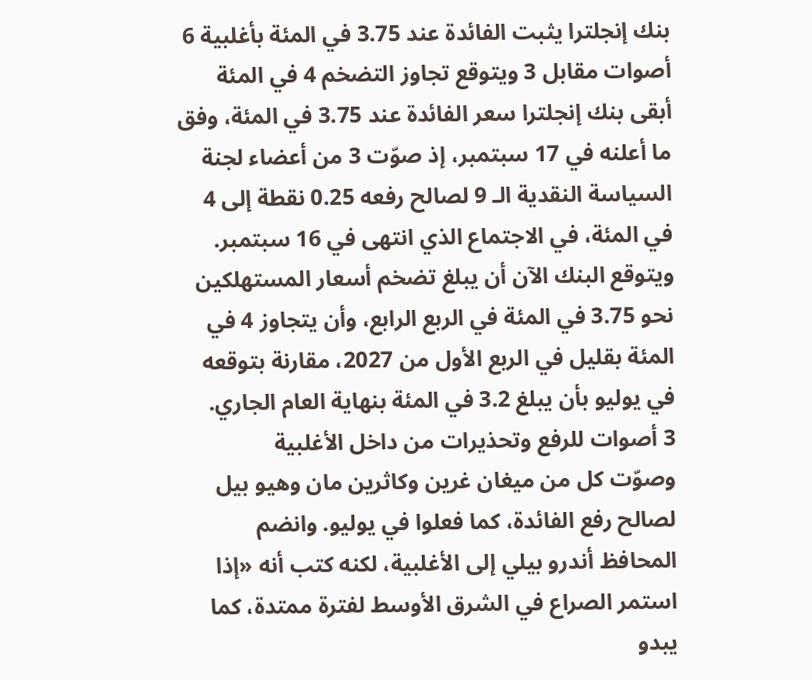بنك إنجلترا يثبت الفائدة عند 3.75 في المئة بأغلبية 6 أصوات مقابل 3 ويتوقع تجاوز التضخم 4 في المئة
أبقى بنك إنجلترا سعر الفائدة عند 3.75 في المئة، وفق ما أعلنه في 17 سبتمبر، إذ صوّت 3 من أعضاء لجنة السياسة النقدية الـ 9 لصالح رفعه 0.25 نقطة إلى 4 في المئة، في الاجتماع الذي انتهى في 16 سبتمبر. ويتوقع البنك الآن أن يبلغ تضخم أسعار المستهلكين نحو 3.75 في المئة في الربع الرابع، وأن يتجاوز 4 في المئة بقليل في الربع الأول من 2027، مقارنة بتوقعه في يوليو بأن يبلغ 3.2 في المئة بنهاية العام الجاري.
3 أصوات للرفع وتحذيرات من داخل الأغلبية
وصوّت كل من ميغان غرين وكاثرين مان وهيو بيل لصالح رفع الفائدة، كما فعلوا في يوليو. وانضم المحافظ أندرو بيلي إلى الأغلبية، لكنه كتب أنه «إذا استمر الصراع في الشرق الأوسط لفترة ممتدة، كما يبدو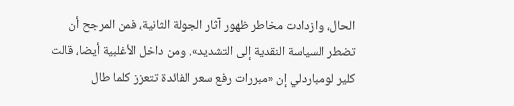الحال، وازدادت مخاطر ظهور آثار الجولة الثانية، فمن المرجح أن تضطر السياسة النقدية إلى التشديد». ومن داخل الأغلبية أيضا، قالت كلير لومباردلي إن «مبررات رفع سعر الفائدة تتعزز كلما طال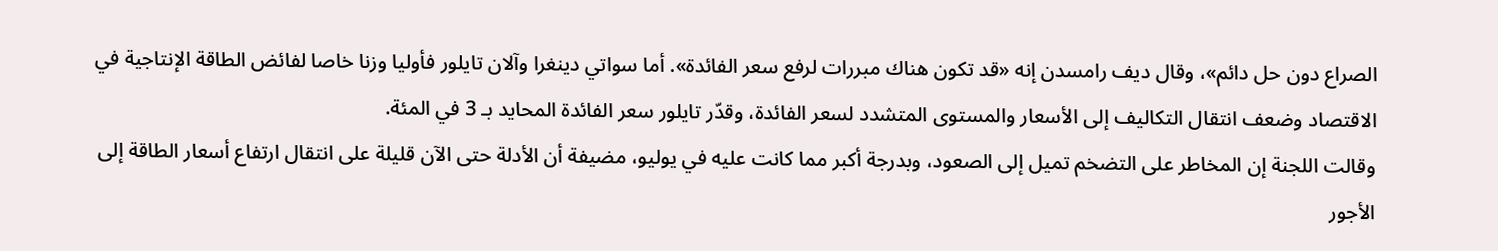الصراع دون حل دائم»، وقال ديف رامسدن إنه «قد تكون هناك مبررات لرفع سعر الفائدة». أما سواتي دينغرا وآلان تايلور فأوليا وزنا خاصا لفائض الطاقة الإنتاجية في الاقتصاد وضعف انتقال التكاليف إلى الأسعار والمستوى المتشدد لسعر الفائدة، وقدّر تايلور سعر الفائدة المحايد بـ 3 في المئة.
وقالت اللجنة إن المخاطر على التضخم تميل إلى الصعود، وبدرجة أكبر مما كانت عليه في يوليو، مضيفة أن الأدلة حتى الآن قليلة على انتقال ارتفاع أسعار الطاقة إلى الأجور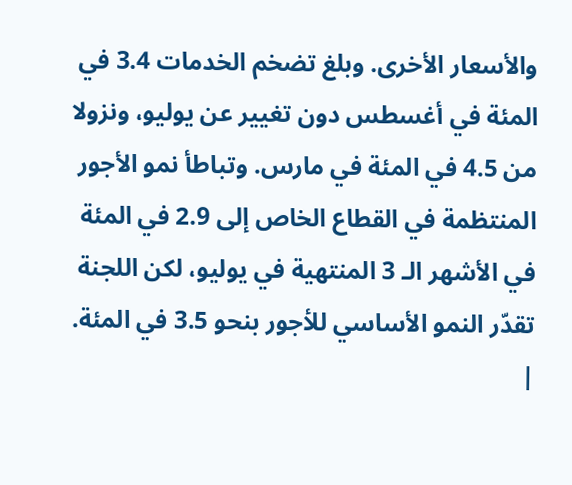والأسعار الأخرى. وبلغ تضخم الخدمات 3.4 في المئة في أغسطس دون تغيير عن يوليو، ونزولا من 4.5 في المئة في مارس. وتباطأ نمو الأجور المنتظمة في القطاع الخاص إلى 2.9 في المئة في الأشهر الـ 3 المنتهية في يوليو، لكن اللجنة تقدّر النمو الأساسي للأجور بنحو 3.5 في المئة.
|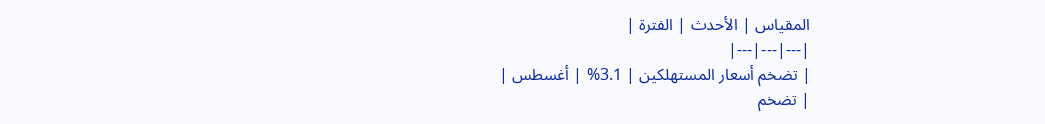المقياس | الأحدث | الفترة |
|---|---|---|
| تضخم أسعار المستهلكين | 3.1% | أغسطس |
| تضخم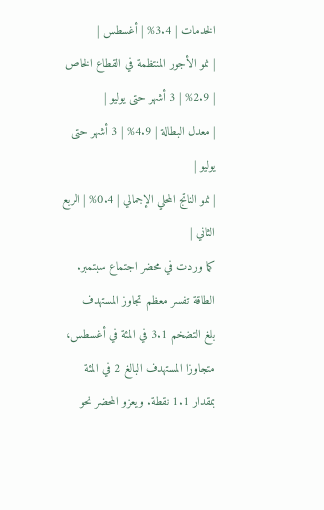الخدمات | 3.4% | أغسطس |
| نمو الأجور المنتظمة في القطاع الخاص | 2.9% | 3 أشهر حتى يوليو |
| معدل البطالة | 4.9% | 3 أشهر حتى يوليو |
| نمو الناتج المحلي الإجمالي | 0.4% | الربع الثاني |
كما وردت في محضر اجتماع سبتمبر.
الطاقة تفسر معظم تجاوز المستهدف
بلغ التضخم 3.1 في المئة في أغسطس، متجاوزا المستهدف البالغ 2 في المئة بمقدار 1.1 نقطة. ويعزو المحضر نحو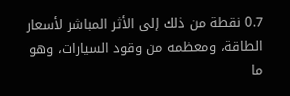0.7 نقطة من ذلك إلى الأثر المباشر لأسعار الطاقة، ومعظمه من وقود السيارات، وهو ما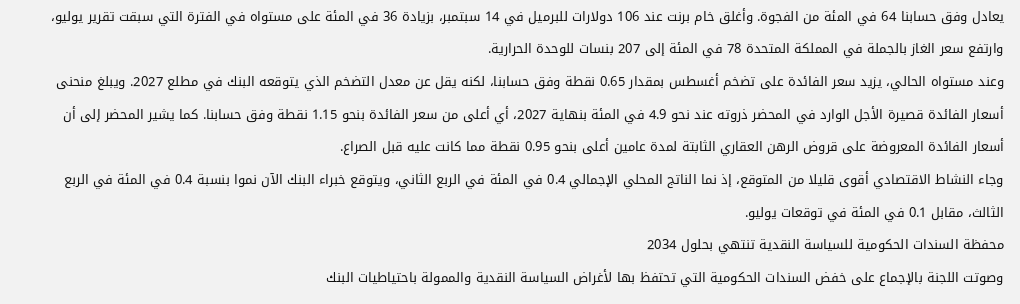يعادل وفق حسابنا 64 في المئة من الفجوة. وأغلق خام برنت عند 106 دولارات للبرميل في 14 سبتمبر، بزيادة 36 في المئة على مستواه في الفترة التي سبقت تقرير يوليو، وارتفع سعر الغاز بالجملة في المملكة المتحدة 78 في المئة إلى 207 بنسات للوحدة الحرارية.
وعند مستواه الحالي، يزيد سعر الفائدة على تضخم أغسطس بمقدار 0.65 نقطة وفق حسابنا، لكنه يقل عن معدل التضخم الذي يتوقعه البنك في مطلع 2027. ويبلغ منحنى أسعار الفائدة قصيرة الأجل الوارد في المحضر ذروته عند نحو 4.9 في المئة بنهاية 2027، أي أعلى من سعر الفائدة بنحو 1.15 نقطة وفق حسابنا. كما يشير المحضر إلى أن أسعار الفائدة المعروضة على قروض الرهن العقاري الثابتة لمدة عامين أعلى بنحو 0.95 نقطة مما كانت عليه قبل الصراع.
وجاء النشاط الاقتصادي أقوى قليلا من المتوقع، إذ نما الناتج المحلي الإجمالي 0.4 في المئة في الربع الثاني، ويتوقع خبراء البنك الآن نموا بنسبة 0.4 في المئة في الربع الثالث، مقابل 0.1 في المئة في توقعات يوليو.
محفظة السندات الحكومية للسياسة النقدية تنتهي بحلول 2034
وصوتت اللجنة بالإجماع على خفض السندات الحكومية التي تحتفظ بها لأغراض السياسة النقدية والممولة باحتياطيات البنك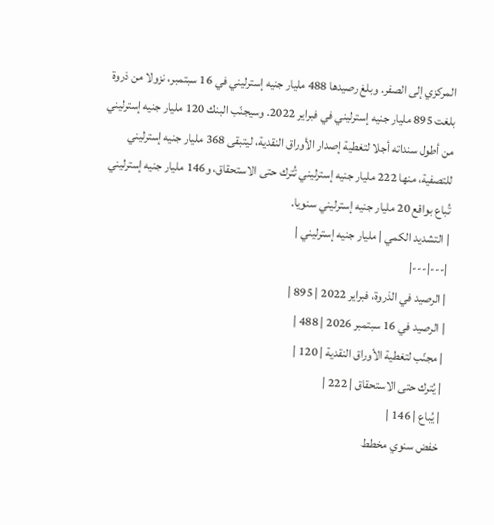المركزي إلى الصفر. وبلغ رصيدها 488 مليار جنيه إسترليني في 16 سبتمبر، نزولا من ذروة بلغت 895 مليار جنيه إسترليني في فبراير 2022. وسيجنّب البنك 120 مليار جنيه إسترليني من أطول سنداته أجلا لتغطية إصدار الأوراق النقدية، ليتبقى 368 مليار جنيه إسترليني للتصفية، منها 222 مليار جنيه إسترليني تُترك حتى الاستحقاق، و146 مليار جنيه إسترليني تُباع بواقع 20 مليار جنيه إسترليني سنويا.
| التشديد الكمي | مليار جنيه إسترليني |
|---|---|
| الرصيد في الذروة، فبراير 2022 | 895 |
| الرصيد في 16 سبتمبر 2026 | 488 |
| مجنّب لتغطية الأوراق النقدية | 120 |
| يُترك حتى الاستحقاق | 222 |
| يُباع | 146 |
خفض سنوي مخطط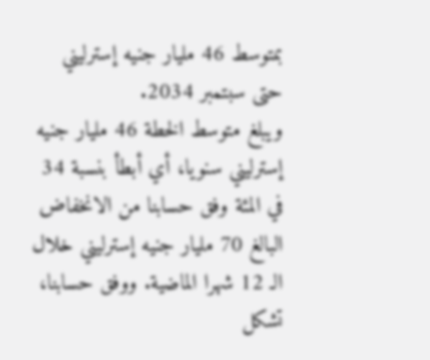بمتوسط 46 مليار جنيه إسترليني حتى سبتمبر 2034.
ويبلغ متوسط الخطة 46 مليار جنيه إسترليني سنويا، أي أبطأ بنسبة 34 في المئة وفق حسابنا من الانخفاض البالغ 70 مليار جنيه إسترليني خلال الـ 12 شهرا الماضية. ووفق حسابنا، تشكل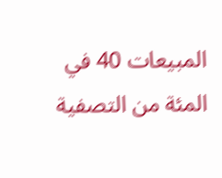المبيعات 40 في المئة من التصفية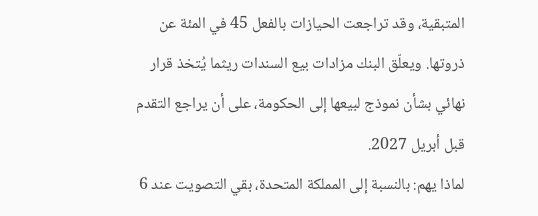المتبقية، وقد تراجعت الحيازات بالفعل 45 في المئة عن ذروتها. ويعلّق البنك مزادات بيع السندات ريثما يُتخذ قرار نهائي بشأن نموذج لبيعها إلى الحكومة، على أن يراجع التقدم قبل أبريل 2027.
لماذا يهم: بالنسبة إلى المملكة المتحدة، بقي التصويت عند 6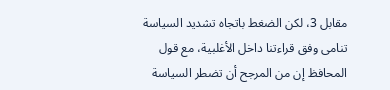مقابل 3، لكن الضغط باتجاه تشديد السياسة تنامى وفق قراءتنا داخل الأغلبية، مع قول المحافظ إن من المرجح أن تضطر السياسة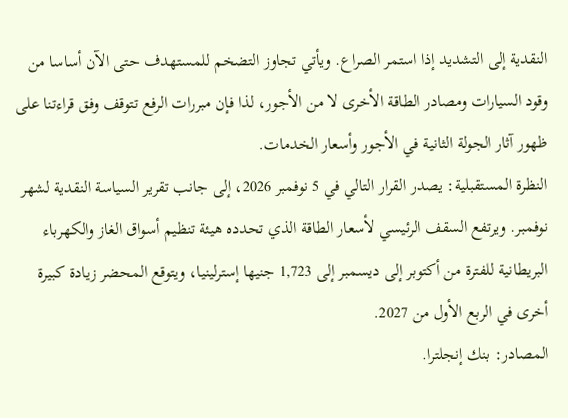النقدية إلى التشديد إذا استمر الصراع. ويأتي تجاوز التضخم للمستهدف حتى الآن أساسا من وقود السيارات ومصادر الطاقة الأخرى لا من الأجور، لذا فإن مبررات الرفع تتوقف وفق قراءتنا على ظهور آثار الجولة الثانية في الأجور وأسعار الخدمات.
النظرة المستقبلية: يصدر القرار التالي في 5 نوفمبر 2026، إلى جانب تقرير السياسة النقدية لشهر نوفمبر. ويرتفع السقف الرئيسي لأسعار الطاقة الذي تحدده هيئة تنظيم أسواق الغاز والكهرباء البريطانية للفترة من أكتوبر إلى ديسمبر إلى 1,723 جنيها إسترلينيا، ويتوقع المحضر زيادة كبيرة أخرى في الربع الأول من 2027.
المصادر: بنك إنجلترا.